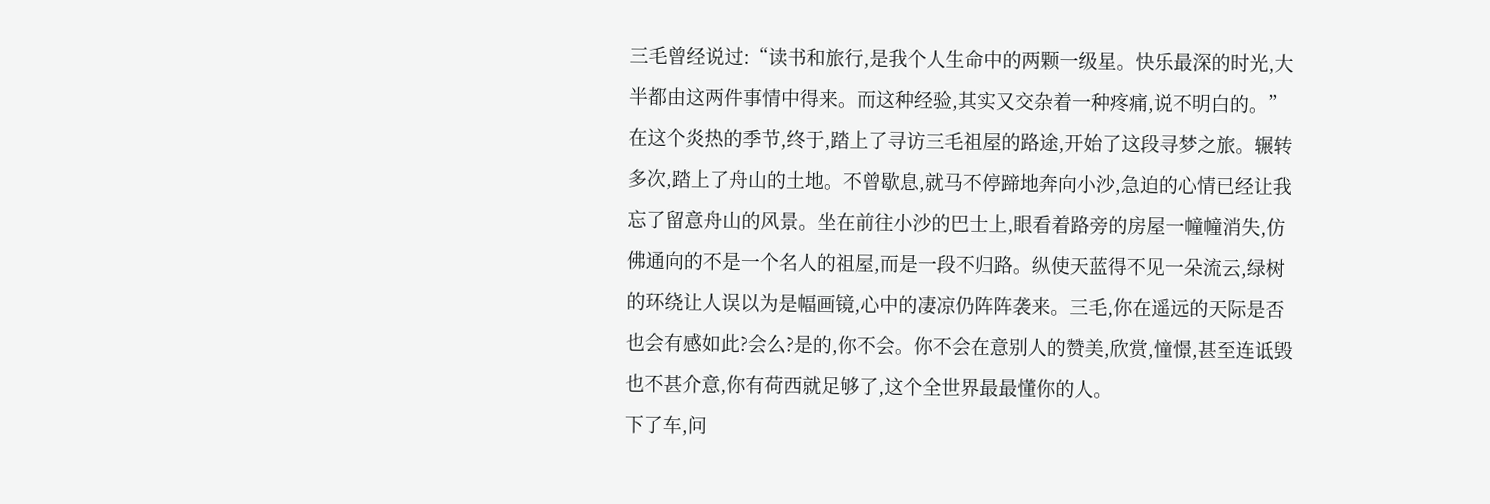三毛曾经说过:“读书和旅行,是我个人生命中的两颗一级星。快乐最深的时光,大半都由这两件事情中得来。而这种经验,其实又交杂着一种疼痛,说不明白的。”
在这个炎热的季节,终于,踏上了寻访三毛祖屋的路途,开始了这段寻梦之旅。辗转多次,踏上了舟山的土地。不曾歇息,就马不停蹄地奔向小沙,急迫的心情已经让我忘了留意舟山的风景。坐在前往小沙的巴士上,眼看着路旁的房屋一幢幢消失,仿佛通向的不是一个名人的祖屋,而是一段不归路。纵使天蓝得不见一朵流云,绿树的环绕让人误以为是幅画镜,心中的凄凉仍阵阵袭来。三毛,你在遥远的天际是否也会有感如此?会么?是的,你不会。你不会在意别人的赞美,欣赏,憧憬,甚至连诋毁也不甚介意,你有荷西就足够了,这个全世界最最懂你的人。
下了车,问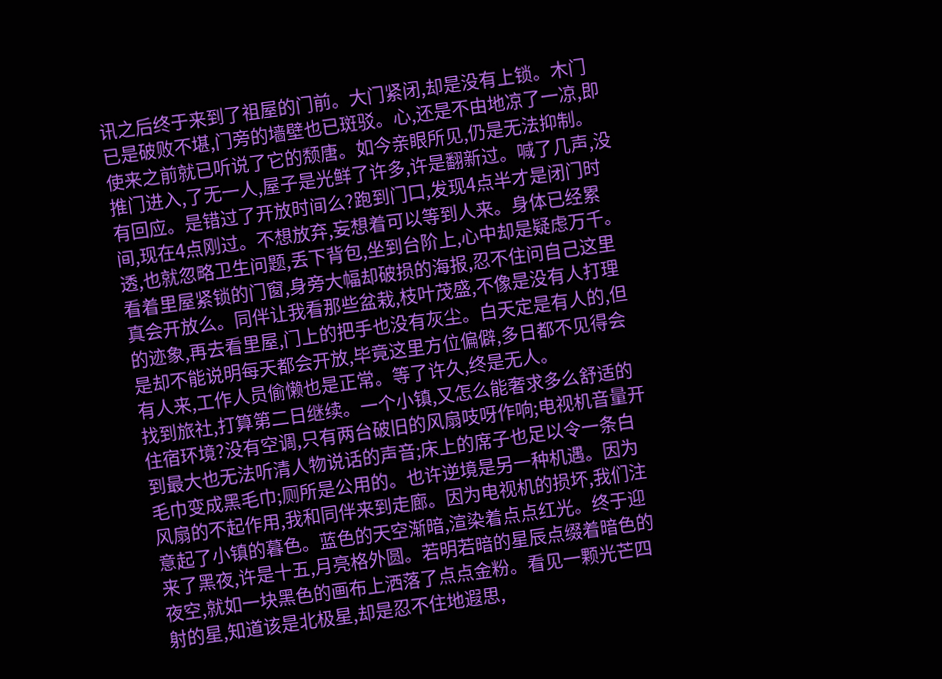讯之后终于来到了祖屋的门前。大门紧闭,却是没有上锁。木门已是破败不堪,门旁的墙壁也已斑驳。心,还是不由地凉了一凉,即使来之前就已听说了它的颓唐。如今亲眼所见,仍是无法抑制。
推门进入,了无一人,屋子是光鲜了许多,许是翻新过。喊了几声,没有回应。是错过了开放时间么?跑到门口,发现4点半才是闭门时间,现在4点刚过。不想放弃,妄想着可以等到人来。身体已经累透,也就忽略卫生问题,丢下背包,坐到台阶上,心中却是疑虑万千。看着里屋紧锁的门窗,身旁大幅却破损的海报,忍不住问自己这里真会开放么。同伴让我看那些盆栽,枝叶茂盛,不像是没有人打理的迹象,再去看里屋,门上的把手也没有灰尘。白天定是有人的,但是却不能说明每天都会开放,毕竟这里方位偏僻,多日都不见得会有人来,工作人员偷懒也是正常。等了许久,终是无人。
找到旅社,打算第二日继续。一个小镇,又怎么能奢求多么舒适的住宿环境?没有空调,只有两台破旧的风扇吱呀作响;电视机音量开到最大也无法听清人物说话的声音;床上的席子也足以令一条白毛巾变成黑毛巾;厕所是公用的。也许逆境是另一种机遇。因为风扇的不起作用,我和同伴来到走廊。因为电视机的损坏,我们注意起了小镇的暮色。蓝色的天空渐暗,渲染着点点红光。终于迎来了黑夜,许是十五,月亮格外圆。若明若暗的星辰点缀着暗色的夜空,就如一块黑色的画布上洒落了点点金粉。看见一颗光芒四射的星,知道该是北极星,却是忍不住地遐思,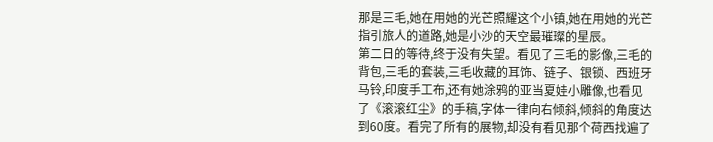那是三毛,她在用她的光芒照耀这个小镇,她在用她的光芒指引旅人的道路,她是小沙的天空最璀璨的星辰。
第二日的等待,终于没有失望。看见了三毛的影像,三毛的背包,三毛的套装,三毛收藏的耳饰、链子、银锁、西班牙马铃,印度手工布,还有她涂鸦的亚当夏娃小雕像,也看见了《滚滚红尘》的手稿,字体一律向右倾斜,倾斜的角度达到60度。看完了所有的展物,却没有看见那个荷西找遍了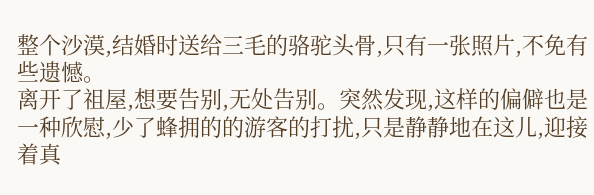整个沙漠,结婚时送给三毛的骆驼头骨,只有一张照片,不免有些遗憾。
离开了祖屋,想要告别,无处告别。突然发现,这样的偏僻也是一种欣慰,少了蜂拥的的游客的打扰,只是静静地在这儿,迎接着真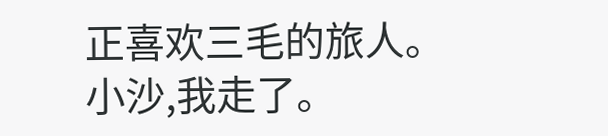正喜欢三毛的旅人。
小沙,我走了。